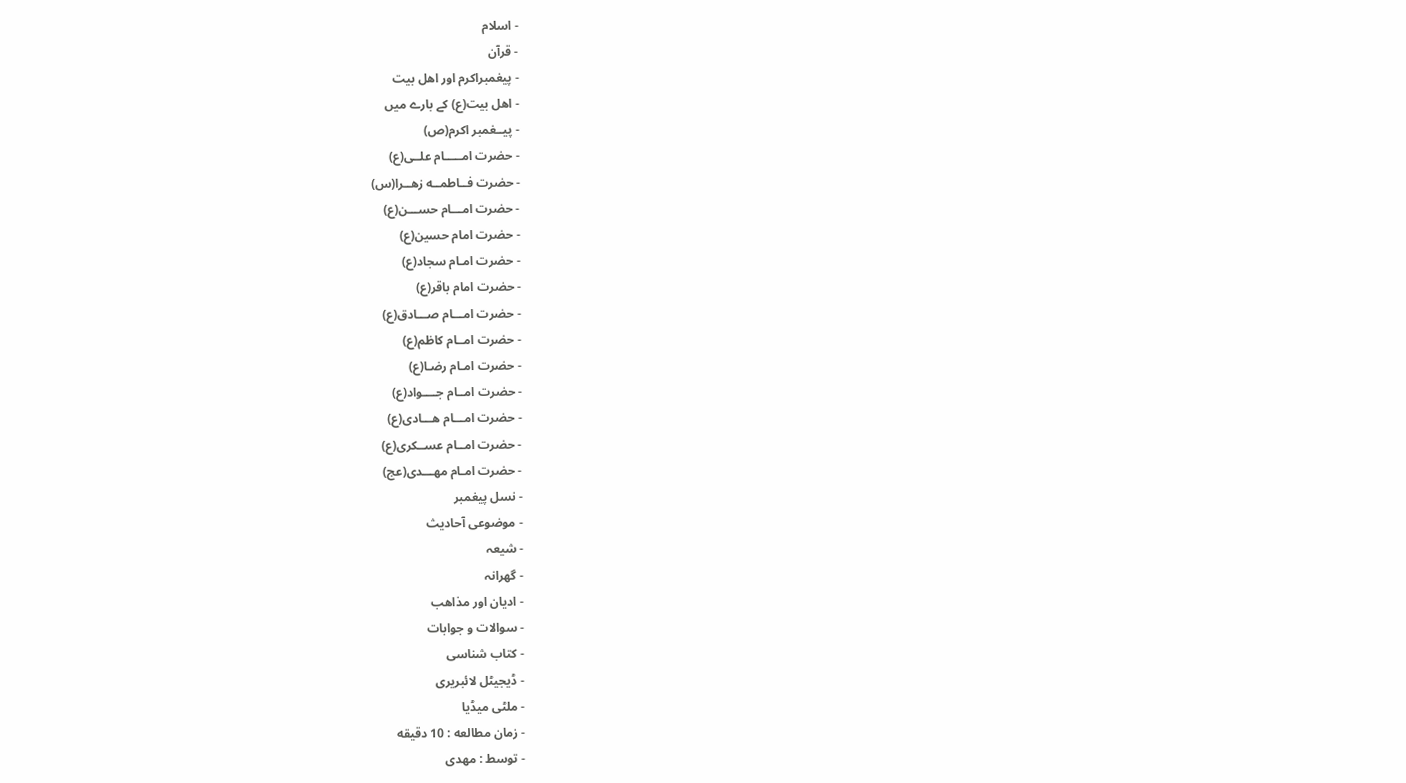- اسلام
- قرآن
- پیغمبراکرم اور اهل بیت
- اهل بیت(ع) کے بارے میں
- پیــغمبر اکرم(ص)
- حضرت امـــــام علــی(ع)
- حضرت فــاطمــه زهــرا(س)
- حضرت امـــام حســـن(ع)
- حضرت امام حسین(ع)
- حضرت امـام سجاد(ع)
- حضرت امام باقر(ع)
- حضرت امـــام صـــادق(ع)
- حضرت امــام کاظم(ع)
- حضرت امـام رضـا(ع)
- حضرت امــام جــــواد(ع)
- حضرت امـــام هـــادی(ع)
- حضرت امــام عســکری(ع)
- حضرت امـام مهـــدی(عج)
- نسل پیغمبر
- موضوعی آحادیث
- شیعہ
- گھرانہ
- ادیان اور مذاهب
- سوالات و جوابات
- کتاب شناسی
- ڈیجیٹل لائبریری
- ملٹی میڈیا
- زمان مطالعه : 10 دقیقه
- توسط : مهدی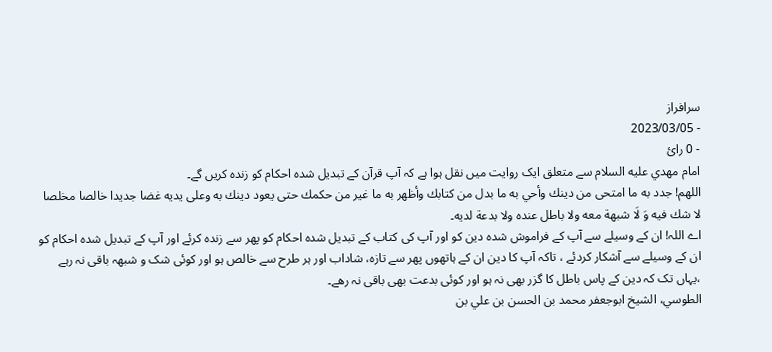سرافراز
- 2023/03/05
- 0 رائ
امام مهدي عليه السلام سے متعلق ایک روایت میں نقل ہوا ہے کہ آپ قرآن کے تبدیل شدہ احکام کو زندہ کریں گے۔
اللهم! جدد به ما امتحى من دينك وأحي به ما بدل من كتابك وأظهر به ما غير من حكمك حتى يعود دينك به وعلى يديه غضا جديدا خالصا مخلصا لا شك فيه وَ لَا شبهة معه ولا باطل عنده ولا بدعة لديه۔
اے اللہ! ان کے وسیلے سے آپ کے فراموش شدہ دین کو اور آپ کی کتاب کے تبدیل شدہ احکام کو پھر سے زندہ کرئے اور آپ کے تبدیل شدہ احکام کو ان کے وسیلے سے آشکار کردئے ، تاکہ آپ کا دین ان کے ہاتھوں پھر سے تازہ، شاداب اور ہر طرح سے خالص ہو اور کوئی شک و شبھہ باقی نہ رہے ،یہاں تک کہ دین کے پاس باطل کا گزر بھی نہ ہو اور کوئی بدعت بھی باقی نہ رهے۔
الطوسي، الشيخ ابوجعفر محمد بن الحسن بن علي بن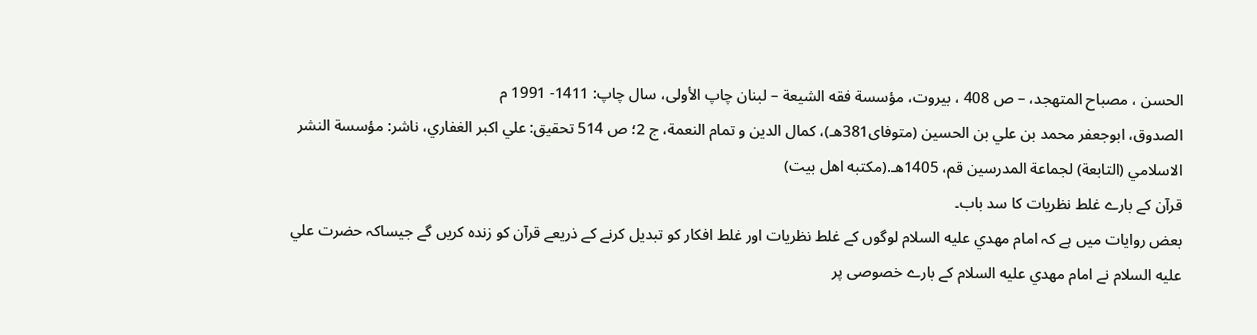الحسن ، مصباح المتهجد، – ص 408 ، بيروت، مؤسسة فقه الشيعة – لبنان چاپ الأولى، سال چاپ: 1411- 1991 م
الصدوق، ابوجعفر محمد بن علي بن الحسين (متوفاى381هـ)، كمال الدين و تمام النعمة، ج 2؛ ص 514 تحقيق: علي اكبر الغفاري، ناشر: مؤسسة النشر الاسلامي (التابعة) لجماعة المدرسين قم، 1405هـ.(مكتبه اهل بيت)
قرآن کے بارے غلط نظریات کا سد باب۔
بعض روایات میں ہے کہ امام مهدي عليه السلام لوگوں کے غلط نظریات اور غلط افکار کو تبدیل کرنے کے ذریعے قرآن کو زندہ کریں گے جیساکہ حضرت علي عليه السلام نے امام مهدي عليه السلام کے بارے خصوصی پر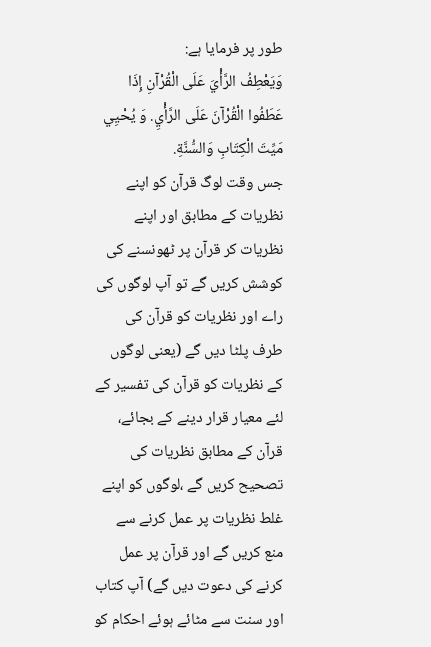طور پر فرمایا ہے:
وَيَعْطِفُ الرَّأْيَ عَلَى الْقُرْآنِ إِذَا عَطَفُوا الْقُرْآنَ عَلَى الرَّأْيِ. وَ يُحْيِي مَيِّتَ الْكِتَابِ وَالسُّنَّةِ.
جس وقت لوگ قرآن کو اپنے نظریات کے مطابق اور اپنے نظریات کر قرآن پر ٹھونسنے کی کوشش کریں گے تو آپ لوگوں کی راے اور نظریات کو قرآن کی طرف پلٹا دیں گے (یعنی لوگوں کے نظریات کو قرآن کی تفسیر کے لئے معیار قرار دینے کے بجائے، قرآن کے مطابق نظریات کی تصحیح کریں گے ،لوگوں کو اپنے غلط نظریات پر عمل کرنے سے منع کریں گے اور قرآن پر عمل کرنے کی دعوت دیں گے) آپ کتاب اور سنت سے مٹائے ہوئے احکام کو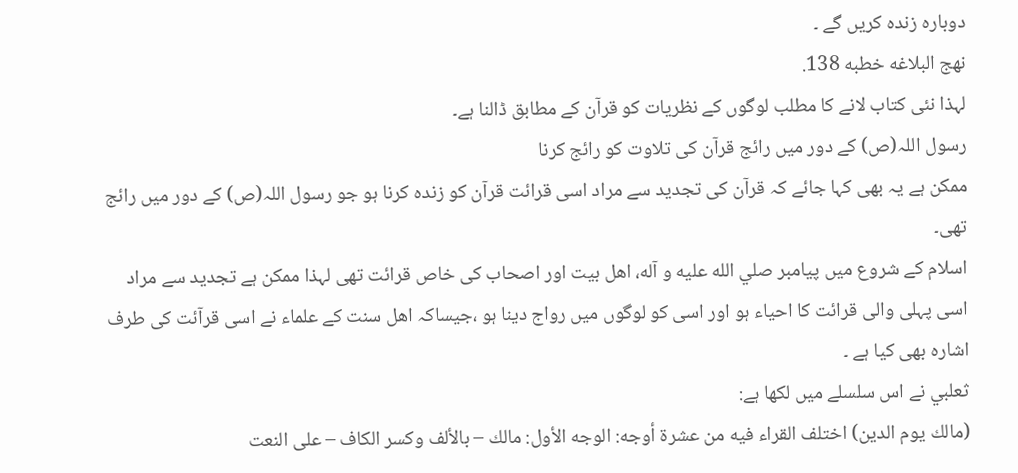دوبارہ زندہ کریں گے ۔
نهج البلاغه خطبه 138.
لہذا نئی کتاب لانے کا مطلب لوگوں کے نظریات کو قرآن کے مطابق ڈالنا ہے۔
رسول اللہ(ص) کے دور میں رائج قرآن کی تلاوت کو رائج کرنا
ممکن ہے یہ بھی کہا جائے کہ قرآن کی تجدید سے مراد اسی قرائت قرآن کو زندہ کرنا ہو جو رسول اللہ(ص) کے دور میں رائج تھی۔
اسلام کے شروع میں پيامبر صلي الله عليه و آله، اهل بيت اور اصحاب کی خاص قرائت تھی لہذا ممکن ہے تجدید سے مراد اسی پہلی والی قرائت کا احیاء ہو اور اسی کو لوگوں میں رواج دینا ہو ،جیساکہ اھل سنت کے علماء نے اسی قرآئت کی طرف اشارہ بھی کیا ہے ۔
ثعلبي نے اس سلسلے میں لکھا ہے:
(مالك يوم الدين) اختلف القراء فيه من عشرة أوجه: الوجه الأول: مالك – بالألف وكسر الكاف – على النعت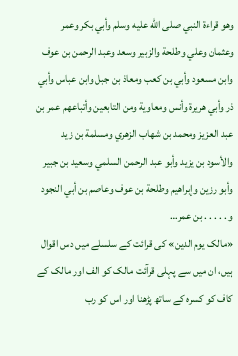وهو قراءة النبي صلى الله عليه وسلم وأبي بكر وعمر وعثمان وعلي وطلحة والزبير وسعد وعبد الرحمن بن عوف وابن مسعود وأبي بن كعب ومعاذ بن جبل وابن عباس وأبي ذر وأبي هريرة وأنس ومعاوية ومن التابعين وأتباعهم عمر بن عبد العزيز ومحمد بن شهاب الزهري ومسلمة بن زيد والأسود بن يزيد وأبو عبد الرحمن السلمي وسعيد بن جبير وأبو رزين وإبراهيم وطلحة بن عوف وعاصم بن أبي النجود و . . . . . بن عمر…
«مالک يوم الدين» کی قرائت کے سلسلے میں دس اقوال ہیں، ان میں سے پہلی قرآئت مالک کو الف اور مالک کے کاف کو کسرہ کے ساتھ پڑھنا اور اس کو رب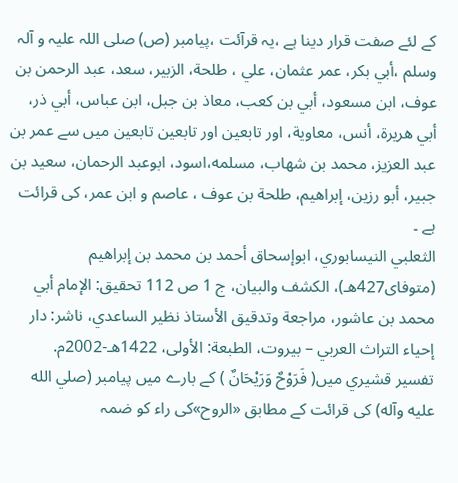کے لئے صفت قرار دینا ہے ،یہ قرآئت ،پيامبر (ص) صلی اللہ علیہ و آلہ وسلم ،أبي بكر، عمر عثمان، علي ، طلحة، الزبير، سعد، عبد الرحمن بن عوف، ابن مسعود، أبي بن كعب، معاذ بن جبل، ابن عباس، أبي ذر، أبي هريرة، أنس، معاوية، اور تابعين اور تابعين تابعين میں سے عمر بن عبد العزيز، محمد بن شهاب، مسلمه،اسود، ابوعبد الرحمان، سعيد بن جبير، أبو رزين، إبراهيم، طلحة بن عوف ، عاصم و ابن عمر، کی قرائت ہے ۔
الثعلبي النيسابوري، ابوإسحاق أحمد بن محمد بن إبراهيم (متوفاى427هـ)، الكشف والبيان، ج 1 ص 112 تحقيق: الإمام أبي محمد بن عاشور، مراجعة وتدقيق الأستاذ نظير الساعدي، ناشر: دار إحياء التراث العربي – بيروت، الطبعة: الأولى، 1422هـ-2002م.
تفسير قشيري میں( فَرَوْحٌ وَرَيْحَانٌ ) کے بارے میں پيامبر (صلي الله عليه وآله) کی قرائت کے مطابق «الروح»کی راء کو ضمہ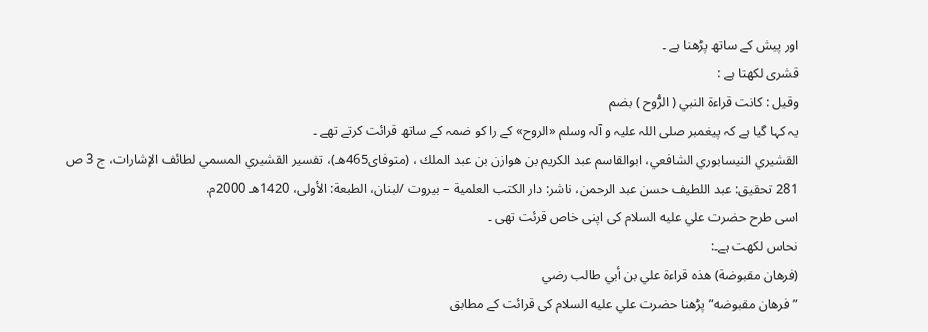اور پیش کے ساتھ پڑھنا ہے ۔
قشری لکھتا ہے :
وقيل : كانت قراءة النبي ( الرُّوح ) بضم
یہ کہا گیا ہے کہ پیغمبر صلی اللہ علیہ و آلہ وسلم «الروح» کے را کو ضمہ کے ساتھ قرائت کرتے تھے ۔
القشيري النيسابوري الشافعي، ابوالقاسم عبد الكريم بن هوازن بن عبد الملك ، (متوفاى465هـ)، تفسير القشيري المسمي لطائف الإشارات، ج 3 ص 281 تحقيق: عبد اللطيف حسن عبد الرحمن، ناشر: دار الكتب العلمية – بيروت /لبنان، الطبعة: الأولى، 1420هـ 2000م.
اسی طرح حضرت علي عليه السلام کی اپنی خاص قرئت تھی ۔
نحاس لکھت ہے۔:
(فرهان مقبوضة) هذه قراءة علي بن أبي طالب رضي
” فرهان مقبوضه” پڑھنا حضرت علي عليه السلام کی قرائت کے مطابق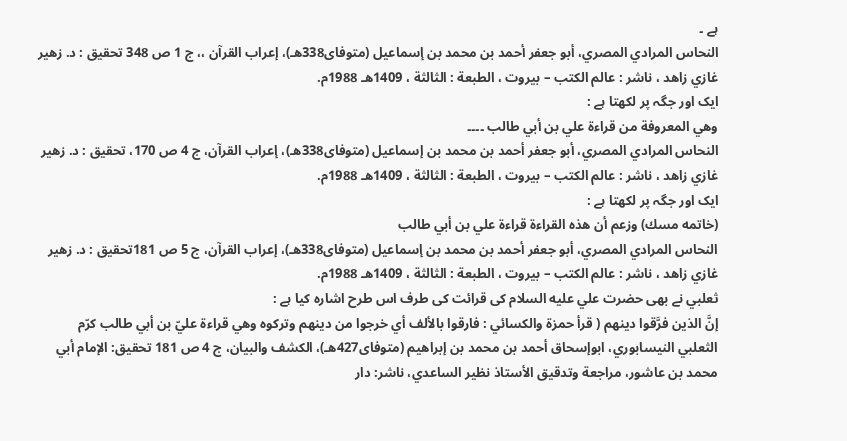ہے ۔
النحاس المرادي المصري، أبو جعفر أحمد بن محمد بن إسماعيل (متوفاى338هـ)، إعراب القرآن ،، ج 1 ص 348 تحقيق : د. زهير غازي زاهد ، ناشر : عالم الكتب – بيروت ، الطبعة : الثالثة ، 1409هـ 1988م.
ایک اور جگہ پر لکھتا ہے :
وهي المعروفة من قراءة علي بن أبي طالب ۔۔۔۔
النحاس المرادي المصري، أبو جعفر أحمد بن محمد بن إسماعيل (متوفاى338هـ)، إعراب القرآن، ج 4 ص 170، تحقيق : د. زهير غازي زاهد ، ناشر : عالم الكتب – بيروت ، الطبعة : الثالثة ، 1409هـ 1988م.
ایک اور جگہ پر لکھتا ہے :
(خاتمه مسك) وزعم أن هذه القراءة قراءة علي بن أبي طالب
النحاس المرادي المصري، أبو جعفر أحمد بن محمد بن إسماعيل (متوفاى338هـ)، إعراب القرآن، ج 5 ص 181تحقيق : د. زهير غازي زاهد ، ناشر : عالم الكتب – بيروت ، الطبعة : الثالثة ، 1409هـ 1988م.
ثعلبي نے بھی حضرت علي عليه السلام کی قرائت کی طرف اس طرح اشارہ کیا ہے :
إنَّ الذين فرَّقوا دينهم ( قرأ حمزة والكسائي : فارقوا بالألف أي خرجوا من دينهم وتركوه وهي قراءة عليّ بن أبي طالب كرّم
الثعلبي النيسابوري، ابوإسحاق أحمد بن محمد بن إبراهيم (متوفاى427هـ)، الكشف والبيان، ج 4 ص 181 تحقيق: الإمام أبي محمد بن عاشور، مراجعة وتدقيق الأستاذ نظير الساعدي، ناشر: دار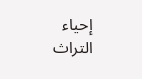إحياء التراث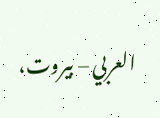العربي – بيروت،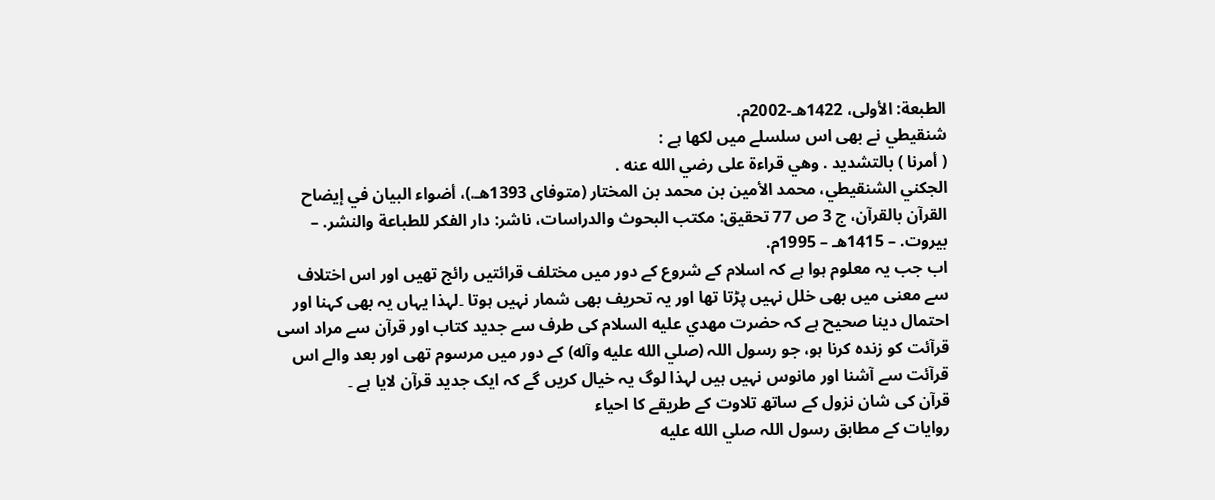الطبعة: الأولى، 1422هـ-2002م.
شنقيطي نے بھی اس سلسلے میں لکھا ہے :
( أمرنا ) بالتشديد . وهي قراءة على رضي الله عنه .
الجكني الشنقيطي، محمد الأمين بن محمد بن المختار (متوفاى 1393هـ.)، أضواء البيان في إيضاح القرآن بالقرآن، ج 3 ص 77 تحقيق: مكتب البحوث والدراسات، ناشر: دار الفكر للطباعة والنشر. – بيروت. – 1415هـ – 1995م.
اب جب یہ معلوم ہوا ہے کہ اسلام کے شروع کے دور میں مختلف قرائتیں رائج تھیں اور اس اختلاف سے معنی میں بھی خلل نہیں پڑتا تھا اور یہ تحریف بھی شمار نہیں ہوتا ۔لہذا یہاں یہ بھی کہنا اور احتمال دینا صحیح ہے کہ حضرت مهدي عليه السلام کی طرف سے جدید کتاب اور قرآن سے مراد اسی قرآئت کو زندہ کرنا ہو، جو رسول اللہ (صلي الله عليه وآله) کے دور میں مرسوم تھی اور بعد والے اس قرآئت سے آشنا اور مانوس نہیں ہیں لہذا لوگ یہ خیال کریں گے کہ ایک جدید قرآن لایا ہے ۔
قرآن کی شان نزول کے ساتھ تلاوت کے طریقے کا احیاء
روایات کے مطابق رسول اللہ صلي الله عليه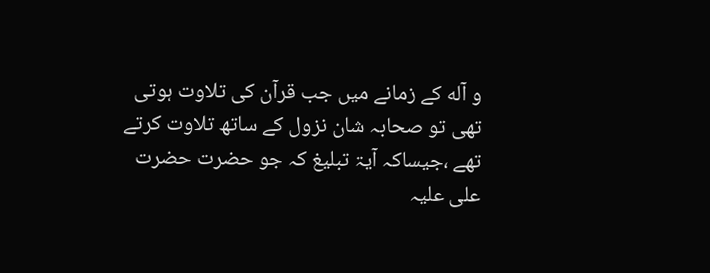و آله کے زمانے میں جب قرآن کی تلاوت ہوتی تھی تو صحابہ شان نزول کے ساتھ تلاوت کرتے تھے ،جیساکہ آیۃ تبلیغ کہ جو حضرت حضرت علی علیہ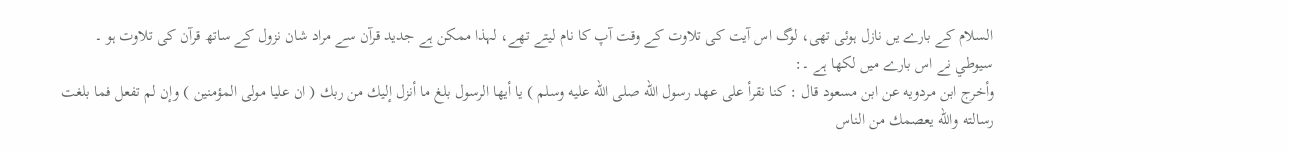السلام کے بارے یں نازل ہوئی تھی، لوگ اس آیت کی تلاوت کے وقت آپ کا نام لیتے تھے، لہذا ممکن ہے جدید قرآن سے مراد شان نزول کے ساتھ قرآن کی تلاوت ہو ۔
سيوطي نے اس بارے میں لکھا ہے ۔:
وأخرج ابن مردويه عن ابن مسعود قال : كنا نقرأ على عهد رسول الله صلى الله عليه وسلم ) يا أيها الرسول بلغ ما أنزل إليك من ربك ( ان عليا مولى المؤمنين ) وإن لم تفعل فما بلغت رسالته والله يعصمك من الناس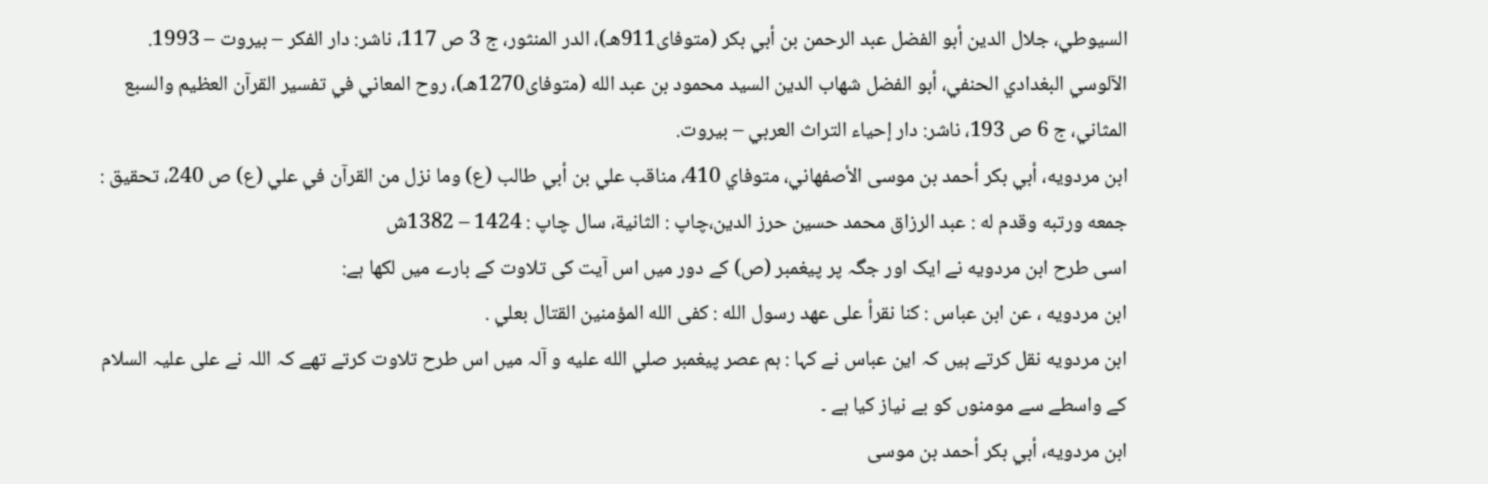السيوطي، جلال الدين أبو الفضل عبد الرحمن بن أبي بكر (متوفاى911هـ)، الدر المنثور، ج 3 ص 117، ناشر: دار الفكر – بيروت – 1993.
الآلوسي البغدادي الحنفي، أبو الفضل شهاب الدين السيد محمود بن عبد الله (متوفاى1270هـ)، روح المعاني في تفسير القرآن العظيم والسبع المثاني، ج 6 ص 193، ناشر: دار إحياء التراث العربي – بيروت.
ابن مردويه، أبي بكر أحمد بن موسى الأصفهاني، متوفاي 410، مناقب علي بن أبي طالب (ع) وما نزل من القرآن في علي (ع) ص 240، تحقيق : جمعه ورتبه وقدم له : عبد الرزاق محمد حسين حرز الدين،چاپ : الثانية، سال چاپ : 1424 – 1382ش
اسی طرح ابن مردويه نے ایک اور جگہ پر پیغمبر (ص) کے دور میں اس آیت کی تلاوت کے بارے میں لکھا ہے:
ابن مردويه ، عن ابن عباس : كنا نقرأ على عهد رسول الله : كفى الله المؤمنين القتال بعلي .
ابن مردويه نقل کرتے ہیں کہ اين عباس نے کہا : ہم عصر پیغمبر صلي الله عليه و آلہ میں اس طرح تلاوت کرتے تھے کہ اللہ نے علی علیہ السلام کے واسطے سے مومنوں کو بے نیاز کیا ہے ۔
ابن مردويه، أبي بكر أحمد بن موسى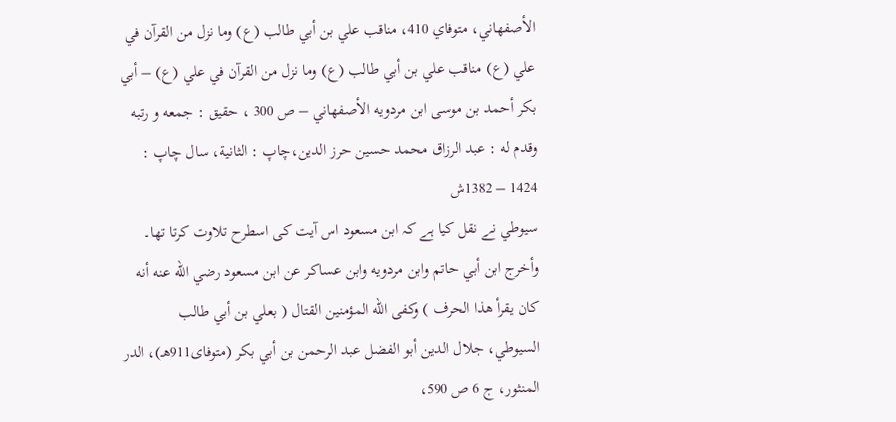الأصفهاني، متوفاي 410، مناقب علي بن أبي طالب (ع) وما نزل من القرآن في علي (ع) مناقب علي بن أبي طالب (ع) وما نزل من القرآن في علي (ع) – أبي بكر أحمد بن موسى ابن مردويه الأصفهاني – ص 300 ، حقيق : جمعه و رتبه وقدم له : عبد الرزاق محمد حسين حرز الدين،چاپ : الثانية، سال چاپ : 1424 – 1382ش
سيوطي نے نقل کیا ہے کہ ابن مسعود اس آیت کی اسطرح تلاوت کرتا تھا۔
وأخرج ابن أبي حاتم وابن مردويه وابن عساكر عن ابن مسعود رضي الله عنه أنه كان يقرأ هذا الحرف ) وكفى الله المؤمنين القتال ( بعلي بن أبي طالب
السيوطي، جلال الدين أبو الفضل عبد الرحمن بن أبي بكر (متوفاى911هـ)، الدر المنثور، ج 6 ص 590،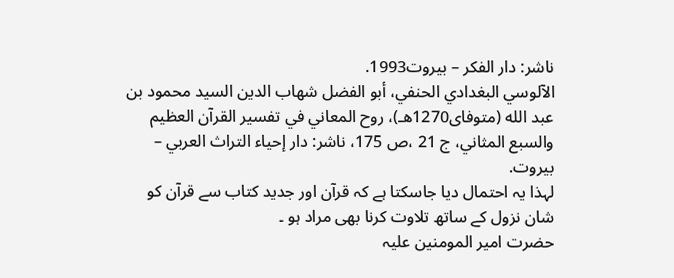ناشر: دار الفكر – بيروت1993.
الآلوسي البغدادي الحنفي، أبو الفضل شهاب الدين السيد محمود بن عبد الله (متوفاى1270هـ)، روح المعاني في تفسير القرآن العظيم والسبع المثاني، ج 21 ،ص 175، ناشر: دار إحياء التراث العربي – بيروت.
لہذا یہ احتمال دیا جاسکتا ہے کہ قرآن اور جدید کتاب سے قرآن کو شان نزول کے ساتھ تلاوت کرنا بھی مراد ہو ۔
حضرت امیر المومنین علیہ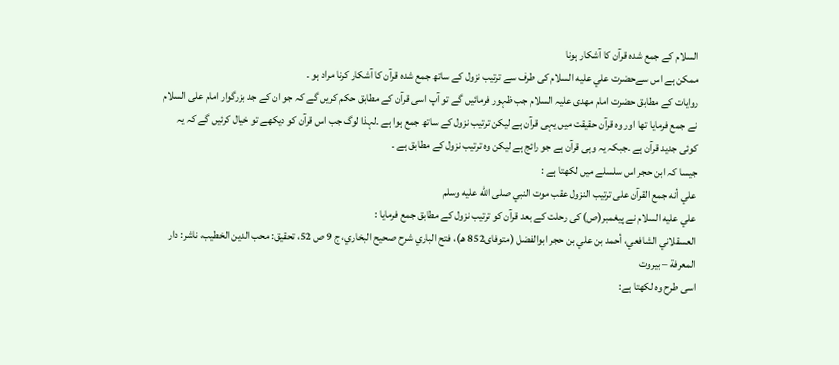السلام کے جمع شدہ قرآن کا آشکار ہونا
ممکن ہے اس سےحضرت علي عليه السلام کی طرف سے ترتيب نزول کے ساتھ جمع شدہ قرآن کا آشکار کرنا مراد ہو ۔
روایات کے مطابق حضرت امام مھدی علیہ السلام جب ظہور فرمائیں گے تو آپ اسی قرآن کے مطابق حکم کریں گے کہ جو ان کے جد بزرگوار امام علی السلام نے جمع فرمایا تھا اور وہ قرآن حقیقت میں یہی قرآن ہے لیکن ترتیب نزول کے ساتھ جمع ہوا ہے ۔لہذا لوگ جب اس قرآن کو دیکھے تو خیال کرئیں گے کہ یہ کوئی جدید قرآن ہے ۔جبکہ یہ وہی قرآن ہے جو رائج ہے لیکن وہ ترتیب نزول کے مطابق ہے ۔
جیسا کہ ابن حجر اس سلسلے میں لکھتا ہے :
علي أنه جمع القرآن على ترتيب النزول عقب موت النبي صلى الله عليه وسلم
علي عليه السلام نے پیغمبر(ص) کی رحلت کے بعد قرآن کو ترتیب نزول کے مطابق جمع فرمایا :
العسقلاني الشافعي، أحمد بن علي بن حجر ابوالفضل (متوفاى852 هـ)، فتح الباري شرح صحيح البخاري، ج 9 ص 52، تحقيق: محب الدين الخطيب، ناشر: دار المعرفة – بيروت
اسی طرح وہ لکھتا ہے: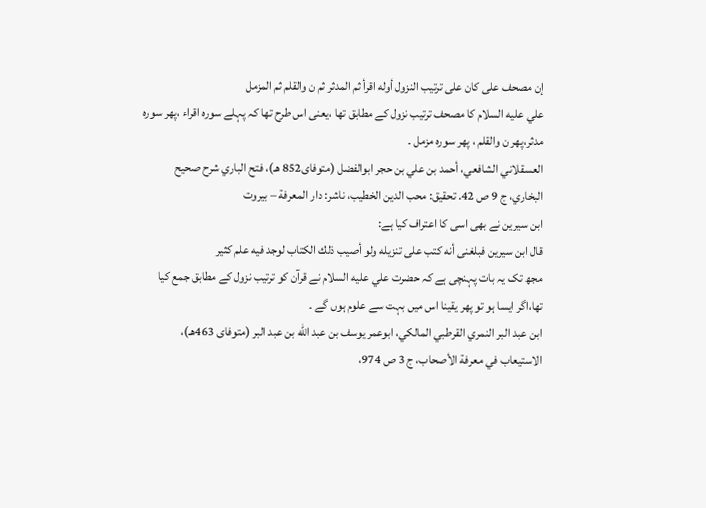إن مصحف على كان على ترتيب النزول أوله اقرأ ثم المدثر ثم ن والقلم ثم المزمل
علي عليه السلام کا مصحف ترتيب نزول کے مطابق تھا ،یعنی اس طرح تھا کہ پہلے سورہ اقراء ،پھر سورہ مدثر،پھر ن والقلم ، پھر سورہ مزمل ۔
العسقلاني الشافعي، أحمد بن علي بن حجر ابوالفضل (متوفاى852 هـ)، فتح الباري شرح صحيح البخاري، ج 9 ص 42. تحقيق: محب الدين الخطيب، ناشر: دار المعرفة – بيروت
ابن سيرين نے بھی اسی کا اعتراف کیا ہے:
قال ابن سيرين فبلغنى أنه كتب على تنزيله ولو أصيب ذلك الكتاب لوجد فيه علم كثير
مجھ تک یہ بات پہنچی ہے کہ حضرت علي عليه السلام نے قرآن کو ترتیب نزول کے مطابق جمع کیا تھا،اگر ایسا ہو تو پھر یقینا اس میں بہت سے علوم ہوں گے ۔
ابن عبد البر النمري القرطبي المالكي، ابوعمر يوسف بن عبد الله بن عبد البر (متوفاى 463هـ)، الاستيعاب في معرفة الأصحاب، ج 3 ص 974،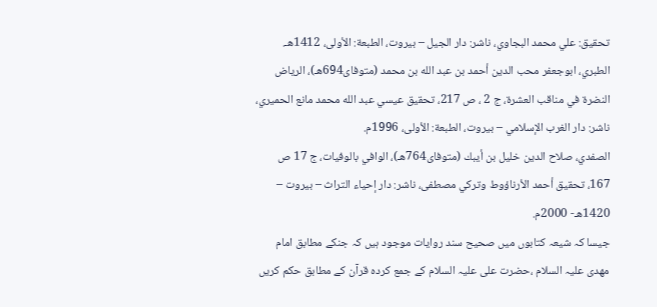تحقيق: علي محمد البجاوي، ناشر: دار الجيل – بيروت، الطبعة: الأولى، 1412هـ.
الطبري، ابوجعفر محب الدين أحمد بن عبد الله بن محمد (متوفاى694هـ)، الرياض النضرة في مناقب العشرة، ج 2 ، ص 217، تحقيق عيسي عبد الله محمد مانع الحميري، ناشر: دار الغرب الإسلامي – بيروت، الطبعة: الأولى، 1996م.
الصفدي، صلاح الدين خليل بن أيبك (متوفاى764هـ)، الوافي بالوفيات، ج 17 ص 167، تحقيق أحمد الأرناؤوط وتركي مصطفى، ناشر: دار إحياء التراث – بيروت – 1420هـ- 2000م.
جیسا کہ شیعہ کتابوں میں صحیح سند روایات موجود ہیں کہ جنکے مطابق امام مھدی علیہ السلام ،حضرت علی علیہ السلام کے جمع کردہ قرآن کے مطابق حکم کریں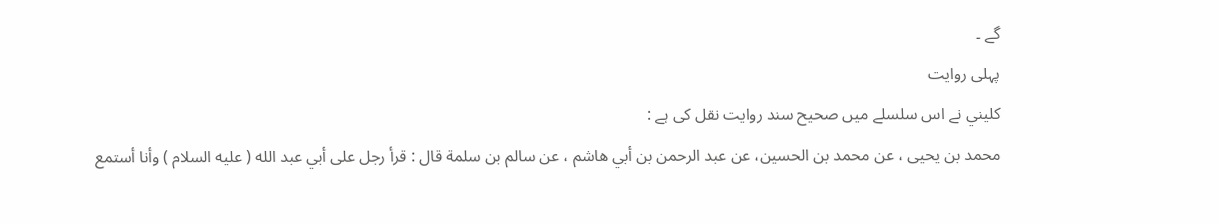گے ۔
پہلی روايت
کليني نے اس سلسلے میں صحیح سند روایت نقل کی ہے :
محمد بن يحيى ، عن محمد بن الحسين، عن عبد الرحمن بن أبي هاشم ، عن سالم بن سلمة قال : قرأ رجل على أبي عبد الله ( عليه السلام ) وأنا أستمع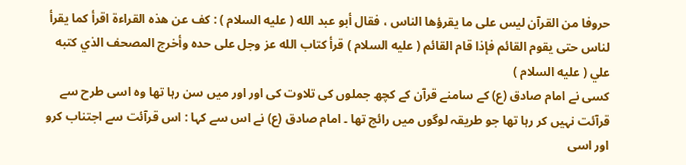حروفا من القرآن ليس على ما يقرؤها الناس ، فقال أبو عبد الله ( عليه السلام ) : كف عن هذه القراءة اقرأ كما يقرأ لناس حتى يقوم القائم فإذا قام القائم ( عليه السلام ) قرأ كتاب الله عز وجل على حده وأخرج المصحف الذي كتبه علي ( عليه السلام )
کسی نے امام صادق (ع) کے سامنے قرآن کے کچھ جملوں کی تلاوت کی اور اور میں سن رہا تھا وہ اسی طرح سے قرآئت نہیں کر رہا تھا جو طریقہ لوگوں میں رائج تھا ۔ امام صادق (ع) نے اس سے کہا : اس قرآئت سے اجتناب کرو اور اسی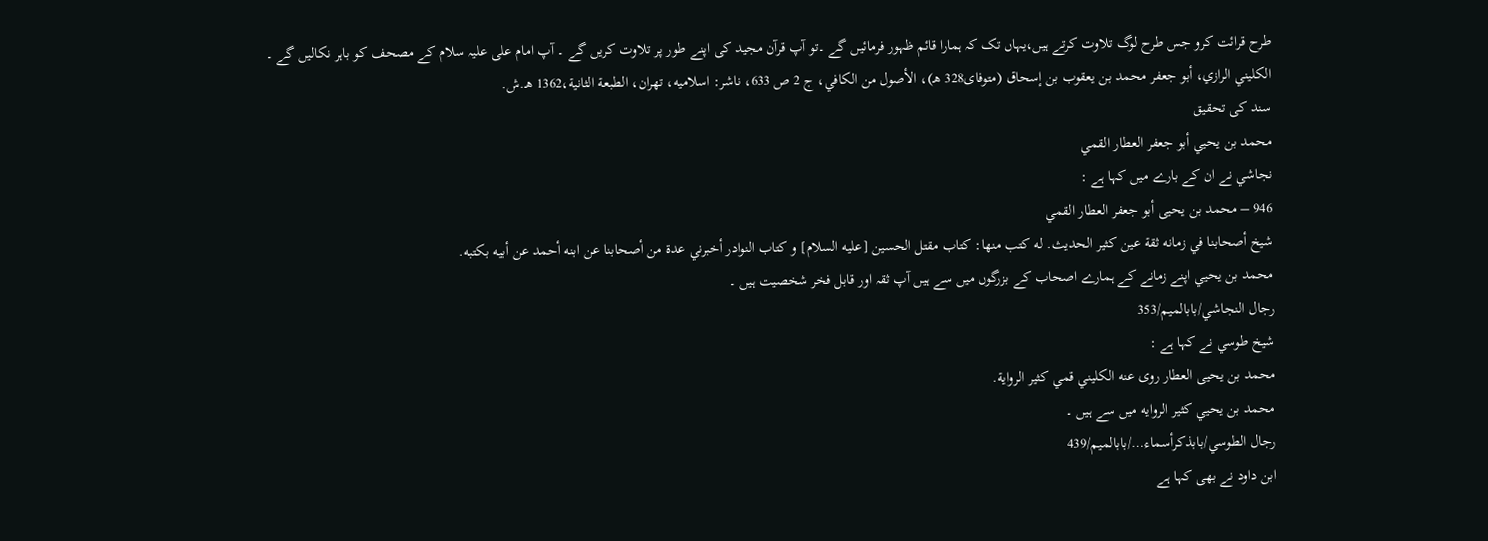طرح قرائت کرو جس طرح لوگ تلاوت کرتے ہیں،یہاں تک کہ ہمارا قائم ظہور فرمائیں گے ۔تو آپ قرآن مجید کی اپنے طور پر تلاوت کریں گے ۔ آپ امام علی علیہ سلام کے مصحف کو باہر نکالیں گے ۔
الكليني الرازي، أبو جعفر محمد بن يعقوب بن إسحاق (متوفاى328 هـ)، الأصول من الكافي، ج 2 ص 633، ناشر: اسلاميه، تهران، الطبعة الثانية،1362 هـ.ش.
سند کی تحقیق
محمد بن يحيي أبو جعفر العطار القمي
نجاشي نے ان کے بارے میں کہا ہے :
946 – محمد بن يحيى أبو جعفر العطار القمي
شيخ أصحابنا في زمانه ثقة عين كثير الحديث. له كتب منها: كتاب مقتل الحسين [عليه السلام] و كتاب النوادر أخبرني عدة من أصحابنا عن ابنه أحمد عن أبيه بكتبه.
محمد بن يحيي اپنے زمانے کے ہمارے اصحاب کے بزرگوں میں سے ہیں آپ ثقہ اور قابل فخر شخصیت ہیں ۔
رجال النجاشي/بابالميم/353
شيخ طوسي نے کہا ہے :
محمد بن يحيى العطار روى عنه الكليني قمي كثير الرواية.
محمد بن يحيي کثير الروايه میں سے ہیں ۔
رجال الطوسي/بابذكرأسماء…/بابالميم/439
ابن داود نے بھی کہا ہے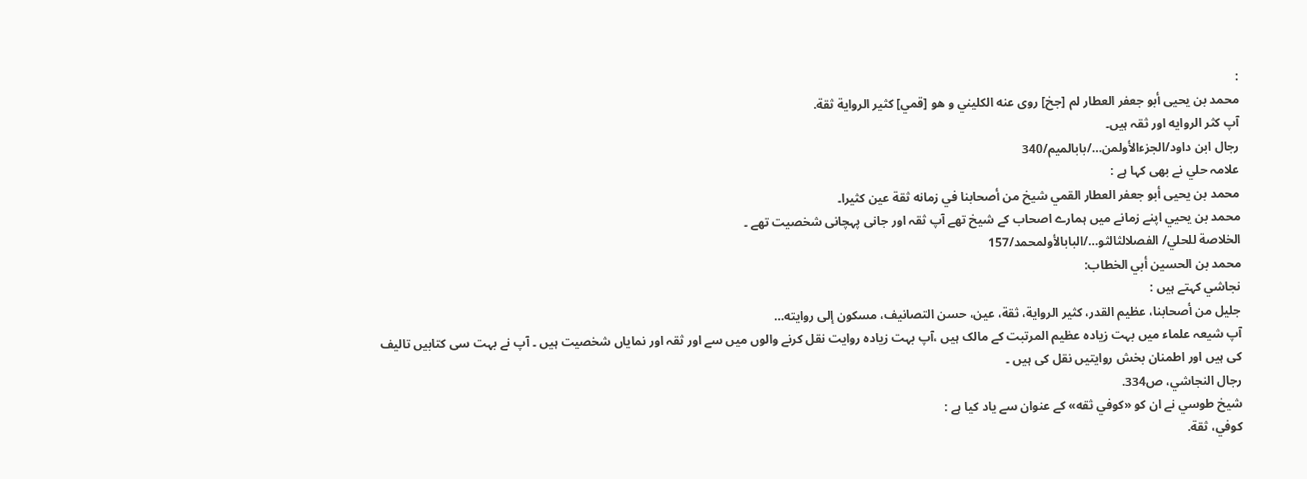:
محمد بن يحيى أبو جعفر العطار لم [جخ] روى عنه الكليني و هو [قمي] كثير الرواية ثقة.
آپ کثر الروايه اور ثقہ ہیں۔
رجال ابن داود/الجزءالأولمن…/بابالميم/340
علامہ حلي نے بھی کہا ہے :
محمد بن يحيى أبو جعفر العطار القمي شيخ من أصحابنا في زمانه ثقة عين كثيرا۔
محمد بن يحيي اپنے زمانے میں ہمارے اصحاب کے شیخ تھے آپ ثقہ اور جانی پہچانی شخصیت تھے ۔
الخلاصة للحلي/ الفصلالثالثو…/البابالأولمحمد/157
محمد بن الحسين أبي الخطاب:
نجاشي کہتے ہیں :
جليل من أصحابنا، عظيم القدر، كثير الرواية، ثقة، عين، حسن التصانيف، مسكون إلى روايته…
آپ شیعہ علماء میں بہت زیادہ عظیم المرتبت کے مالک ہیں ،آپ بہت زیادہ روایت نقل کرنے والوں میں سے اور ثقہ اور نمایاں شخصیت ہیں ۔ آپ نے بہت سی کتابیں تالیف کی ہیں اور اطمنان بخش روایتیں نقل کی ہیں ۔
رجال النجاشي، ص334.
شيخ طوسي نے ان کو «کوفي ثقه» کے عنوان سے یاد کیا ہے :
كوفي، ثقة.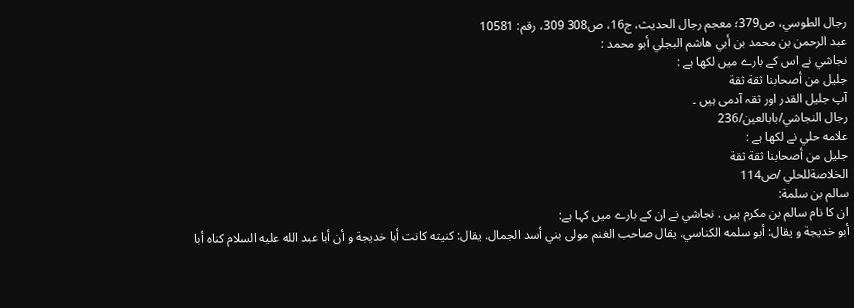رجال الطوسي، ص379؛ معجم رجال الحديث، ج16، ص308 309، رقم: 10581
عبد الرحمن بن محمد بن أبي هاشم البجلي أبو محمد :
نجاشي نے اس کے بارے میں لکھا ہے :
جليل من أصحابنا ثقة ثقة
آپ جلیل القدر اور ثقہ آدمی ہیں ۔
رجال النجاشي/بابالعين/236
علامه حلي نے لکھا ہے :
جليل من أصحابنا ثقة ثقة
الخلاصةللحلي /ص114
سالم بن سلمة:
ان کا نام سالم بن مكرم ہیں . نجاشي نے ان کے بارے میں کہا ہے:
أبو خديجة و يقال: أبو سلمه الكناسي. يقال صاحب الغنم مولى بني أسد الجمال. يقال: كنيته كانت أبا خديجة و أن أبا عبد الله عليه السلام كناه أبا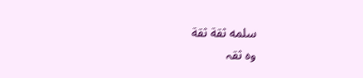سلمه ثقة ثقة
وہ ثقہ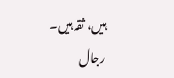ہیں، ثقہ ہیں۔
رجال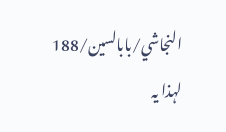النجاشي/بابالسين/188
لہذا یہ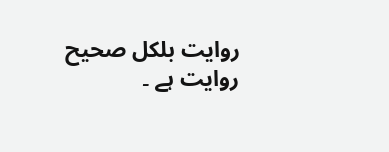روایت بلکل صحیح روایت ہے ۔